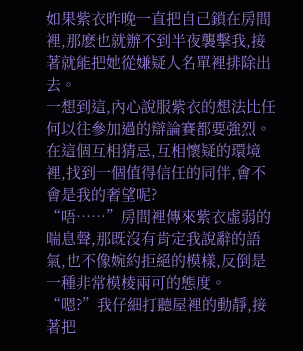如果紫衣昨晚一直把自己鎖在房間裡,那麽也就辦不到半夜襲擊我,接著就能把她從嫌疑人名單裡排除出去。
一想到這,內心說服紫衣的想法比任何以往參加過的辯論賽都要強烈。
在這個互相猜忌,互相懷疑的環境裡,找到一個值得信任的同伴,會不會是我的奢望呢?
“唔……”房間裡傳來紫衣虛弱的喘息聲,那既沒有肯定我說辭的語氣,也不像婉約拒絕的模樣,反倒是一種非常模棱兩可的態度。
“嗯?”我仔細打聽屋裡的動靜,接著把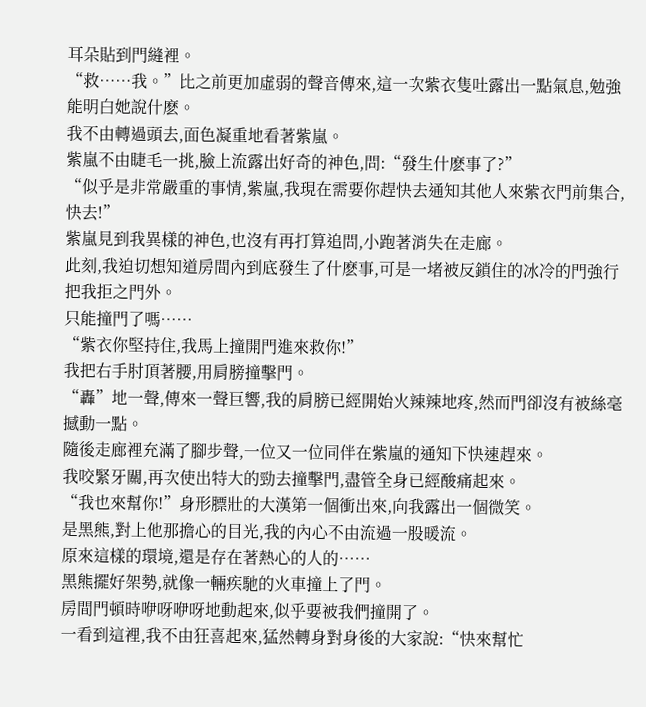耳朵貼到門縫裡。
“救……我。”比之前更加虛弱的聲音傳來,這一次紫衣隻吐露出一點氣息,勉強能明白她說什麽。
我不由轉過頭去,面色凝重地看著紫嵐。
紫嵐不由睫毛一挑,臉上流露出好奇的神色,問:“發生什麽事了?”
“似乎是非常嚴重的事情,紫嵐,我現在需要你趕快去通知其他人來紫衣門前集合,快去!”
紫嵐見到我異樣的神色,也沒有再打算追問,小跑著消失在走廊。
此刻,我迫切想知道房間內到底發生了什麽事,可是一堵被反鎖住的冰冷的門強行把我拒之門外。
只能撞門了嗎……
“紫衣你堅持住,我馬上撞開門進來救你!”
我把右手肘頂著腰,用肩膀撞擊門。
“轟”地一聲,傳來一聲巨響,我的肩膀已經開始火辣辣地疼,然而門卻沒有被絲毫撼動一點。
隨後走廊裡充滿了腳步聲,一位又一位同伴在紫嵐的通知下快速趕來。
我咬緊牙關,再次使出特大的勁去撞擊門,盡管全身已經酸痛起來。
“我也來幫你!”身形膘壯的大漢第一個衝出來,向我露出一個微笑。
是黑熊,對上他那擔心的目光,我的內心不由流過一股暖流。
原來這樣的環境,還是存在著熱心的人的……
黑熊擺好架勢,就像一輛疾馳的火車撞上了門。
房間門頓時咿呀咿呀地動起來,似乎要被我們撞開了。
一看到這裡,我不由狂喜起來,猛然轉身對身後的大家說:“快來幫忙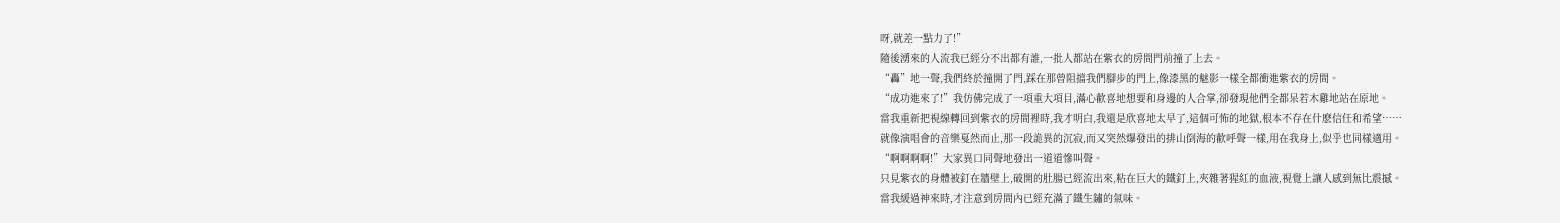呀,就差一點力了!”
隨後湧來的人流我已經分不出都有誰,一批人都站在紫衣的房間門前撞了上去。
“轟”地一聲,我們終於撞開了門,踩在那曾阻擋我們腳步的門上,像漆黑的魅影一樣全都衝進紫衣的房間。
“成功進來了!”我仿佛完成了一項重大項目,滿心歡喜地想要和身邊的人合掌,卻發現他們全都呆若木雞地站在原地。
當我重新把視線轉回到紫衣的房間裡時,我才明白,我還是欣喜地太早了,這個可怖的地獄,根本不存在什麽信任和希望……
就像演唱會的音樂戛然而止,那一段詭異的沉寂,而又突然爆發出的排山倒海的歡呼聲一樣,用在我身上,似乎也同樣適用。
“啊啊啊啊!”大家異口同聲地發出一道道慘叫聲。
只見紫衣的身體被釘在牆壁上,破開的肚腸已經流出來,粘在巨大的鐵釘上,夾雜著猩紅的血液,視覺上讓人感到無比震撼。
當我緩過神來時,才注意到房間內已經充滿了鐵生鏽的氣味。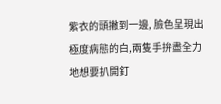紫衣的頭撇到一邊, 臉色呈現出極度病態的白,兩隻手拚盡全力地想要扒開釘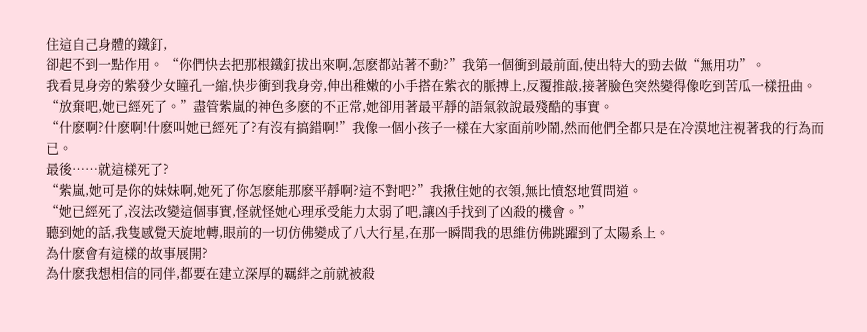住這自己身體的鐵釘,
卻起不到一點作用。 “你們快去把那根鐵釘拔出來啊,怎麽都站著不動?”我第一個衝到最前面,使出特大的勁去做“無用功”。
我看見身旁的紫發少女瞳孔一縮,快步衝到我身旁,伸出稚嫩的小手搭在紫衣的脈搏上,反覆推敲,接著臉色突然變得像吃到苦瓜一樣扭曲。
“放棄吧,她已經死了。”盡管紫嵐的神色多麽的不正常,她卻用著最平靜的語氣敘說最殘酷的事實。
“什麽啊?什麽啊!什麽叫她已經死了?有沒有搞錯啊!”我像一個小孩子一樣在大家面前吵鬧,然而他們全都只是在冷漠地注視著我的行為而已。
最後……就這樣死了?
“紫嵐,她可是你的妹妹啊,她死了你怎麽能那麽平靜啊?這不對吧?”我揪住她的衣領,無比憤怒地質問道。
“她已經死了,沒法改變這個事實,怪就怪她心理承受能力太弱了吧,讓凶手找到了凶殺的機會。”
聽到她的話,我隻感覺天旋地轉,眼前的一切仿佛變成了八大行星,在那一瞬間我的思維仿佛跳躍到了太陽系上。
為什麽會有這樣的故事展開?
為什麽我想相信的同伴,都要在建立深厚的羈絆之前就被殺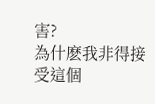害?
為什麽我非得接受這個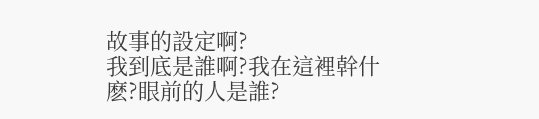故事的設定啊?
我到底是誰啊?我在這裡幹什麽?眼前的人是誰?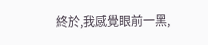終於,我感覺眼前一黑,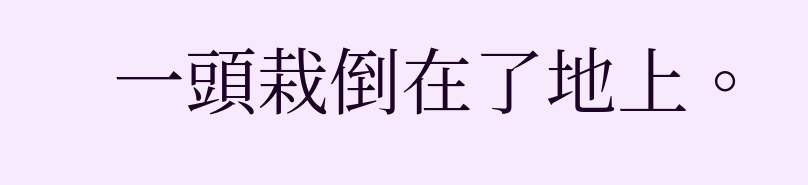一頭栽倒在了地上。